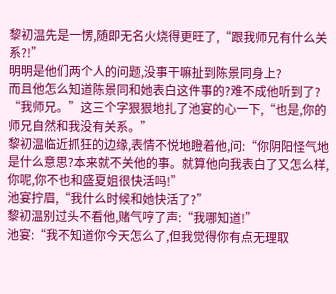黎初温先是一愣,随即无名火烧得更旺了,“跟我师兄有什么关系?!”
明明是他们两个人的问题,没事干嘛扯到陈景同身上?
而且他怎么知道陈景同和她表白这件事的?难不成他听到了?
“我师兄。”这三个字狠狠地扎了池宴的心一下,“也是,你的师兄自然和我没有关系。”
黎初温临近抓狂的边缘,表情不悦地瞪着他,问:“你阴阳怪气地是什么意思?本来就不关他的事。就算他向我表白了又怎么样,你呢,你不也和盛夏姐很快活吗!”
池宴拧眉,“我什么时候和她快活了?”
黎初温别过头不看他,赌气哼了声:“我哪知道!”
池宴:“我不知道你今天怎么了,但我觉得你有点无理取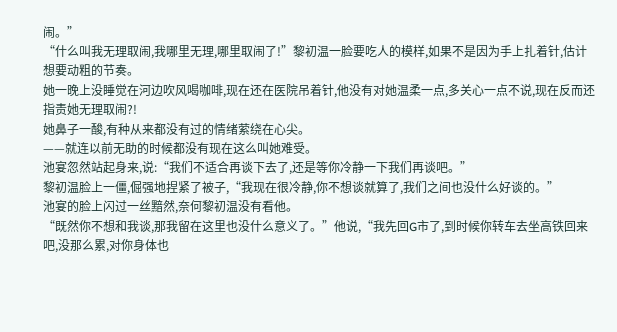闹。”
“什么叫我无理取闹,我哪里无理,哪里取闹了!”黎初温一脸要吃人的模样,如果不是因为手上扎着针,估计想要动粗的节奏。
她一晚上没睡觉在河边吹风喝咖啡,现在还在医院吊着针,他没有对她温柔一点,多关心一点不说,现在反而还指责她无理取闹?!
她鼻子一酸,有种从来都没有过的情绪萦绕在心尖。
——就连以前无助的时候都没有现在这么叫她难受。
池宴忽然站起身来,说:“我们不适合再谈下去了,还是等你冷静一下我们再谈吧。”
黎初温脸上一僵,倔强地捏紧了被子,“我现在很冷静,你不想谈就算了,我们之间也没什么好谈的。”
池宴的脸上闪过一丝黯然,奈何黎初温没有看他。
“既然你不想和我谈,那我留在这里也没什么意义了。”他说,“我先回G市了,到时候你转车去坐高铁回来吧,没那么累,对你身体也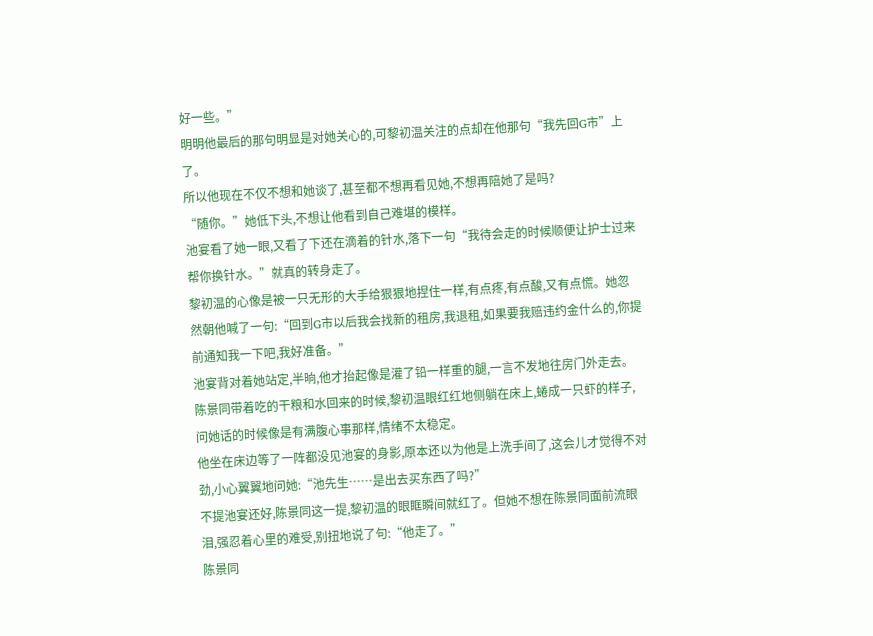好一些。”
明明他最后的那句明显是对她关心的,可黎初温关注的点却在他那句“我先回G市”上了。
所以他现在不仅不想和她谈了,甚至都不想再看见她,不想再陪她了是吗?
“随你。”她低下头,不想让他看到自己难堪的模样。
池宴看了她一眼,又看了下还在滴着的针水,落下一句“我待会走的时候顺便让护士过来帮你换针水。”就真的转身走了。
黎初温的心像是被一只无形的大手给狠狠地捏住一样,有点疼,有点酸,又有点慌。她忽然朝他喊了一句:“回到G市以后我会找新的租房,我退租,如果要我赔违约金什么的,你提前通知我一下吧,我好准备。”
池宴背对着她站定,半晌,他才抬起像是灌了铅一样重的腿,一言不发地往房门外走去。
陈景同带着吃的干粮和水回来的时候,黎初温眼红红地侧躺在床上,蜷成一只虾的样子,问她话的时候像是有满腹心事那样,情绪不太稳定。
他坐在床边等了一阵都没见池宴的身影,原本还以为他是上洗手间了,这会儿才觉得不对劲,小心翼翼地问她:“池先生……是出去买东西了吗?”
不提池宴还好,陈景同这一提,黎初温的眼眶瞬间就红了。但她不想在陈景同面前流眼泪,强忍着心里的难受,别扭地说了句:“他走了。”
陈景同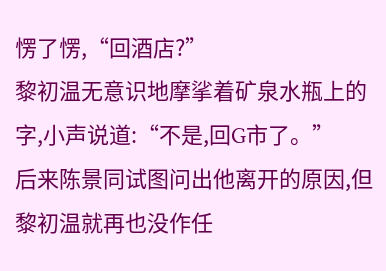愣了愣,“回酒店?”
黎初温无意识地摩挲着矿泉水瓶上的字,小声说道:“不是,回G市了。”
后来陈景同试图问出他离开的原因,但黎初温就再也没作任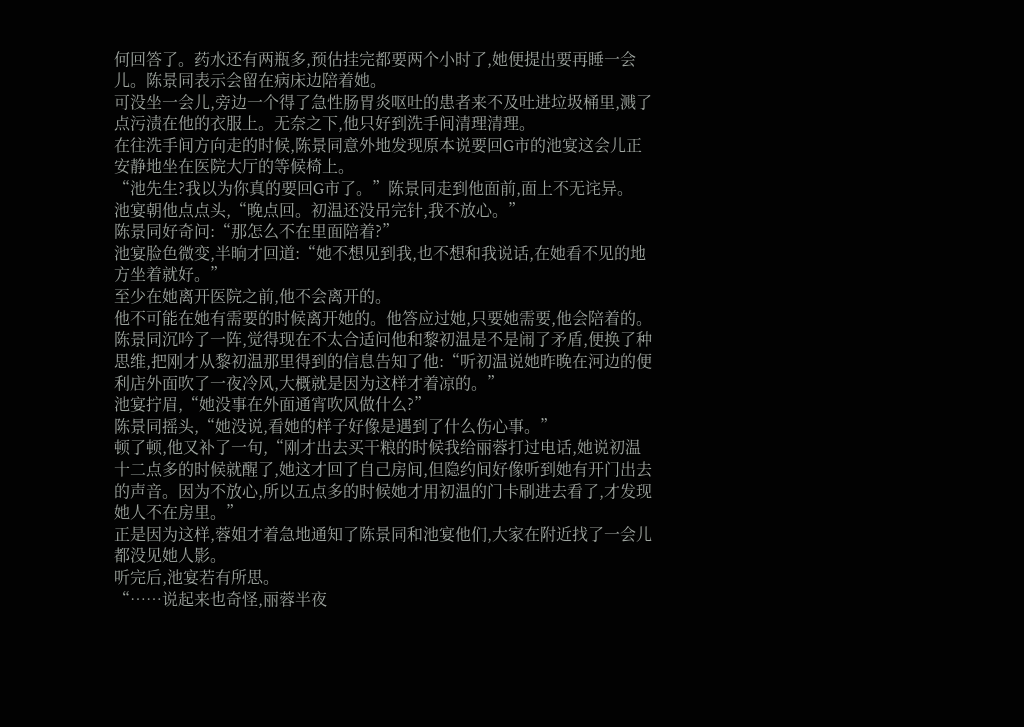何回答了。药水还有两瓶多,预估挂完都要两个小时了,她便提出要再睡一会儿。陈景同表示会留在病床边陪着她。
可没坐一会儿,旁边一个得了急性肠胃炎呕吐的患者来不及吐进垃圾桶里,溅了点污渍在他的衣服上。无奈之下,他只好到洗手间清理清理。
在往洗手间方向走的时候,陈景同意外地发现原本说要回G市的池宴这会儿正安静地坐在医院大厅的等候椅上。
“池先生?我以为你真的要回G市了。”陈景同走到他面前,面上不无诧异。
池宴朝他点点头,“晚点回。初温还没吊完针,我不放心。”
陈景同好奇问:“那怎么不在里面陪着?”
池宴脸色微变,半晌才回道:“她不想见到我,也不想和我说话,在她看不见的地方坐着就好。”
至少在她离开医院之前,他不会离开的。
他不可能在她有需要的时候离开她的。他答应过她,只要她需要,他会陪着的。
陈景同沉吟了一阵,觉得现在不太合适问他和黎初温是不是闹了矛盾,便换了种思维,把刚才从黎初温那里得到的信息告知了他:“听初温说她昨晚在河边的便利店外面吹了一夜冷风,大概就是因为这样才着凉的。”
池宴拧眉,“她没事在外面通宵吹风做什么?”
陈景同摇头,“她没说,看她的样子好像是遇到了什么伤心事。”
顿了顿,他又补了一句,“刚才出去买干粮的时候我给丽蓉打过电话,她说初温十二点多的时候就醒了,她这才回了自己房间,但隐约间好像听到她有开门出去的声音。因为不放心,所以五点多的时候她才用初温的门卡刷进去看了,才发现她人不在房里。”
正是因为这样,蓉姐才着急地通知了陈景同和池宴他们,大家在附近找了一会儿都没见她人影。
听完后,池宴若有所思。
“……说起来也奇怪,丽蓉半夜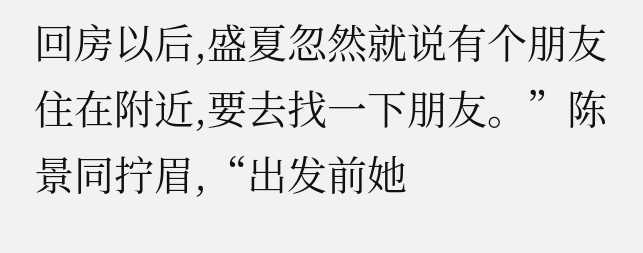回房以后,盛夏忽然就说有个朋友住在附近,要去找一下朋友。”陈景同拧眉,“出发前她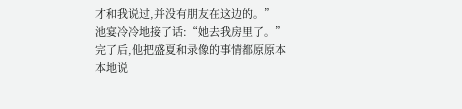才和我说过,并没有朋友在这边的。”
池宴冷冷地接了话:“她去我房里了。”
完了后,他把盛夏和录像的事情都原原本本地说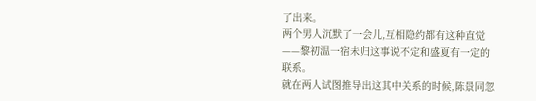了出来。
两个男人沉默了一会儿,互相隐约都有这种直觉——黎初温一宿未归这事说不定和盛夏有一定的联系。
就在两人试图推导出这其中关系的时候,陈景同忽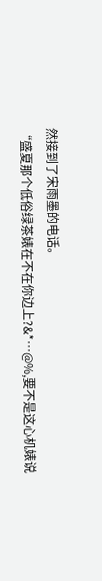然接到了宋雨墨的电话。
“盛夏那个低俗绿茶婊在不在你边上?&*…@%,要不是这心机婊说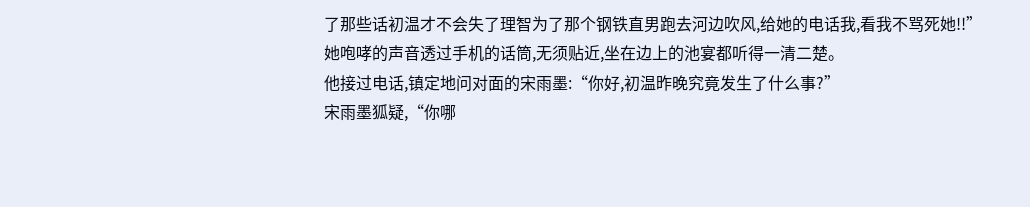了那些话初温才不会失了理智为了那个钢铁直男跑去河边吹风,给她的电话我,看我不骂死她!!”
她咆哮的声音透过手机的话筒,无须贴近,坐在边上的池宴都听得一清二楚。
他接过电话,镇定地问对面的宋雨墨:“你好,初温昨晚究竟发生了什么事?”
宋雨墨狐疑,“你哪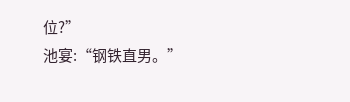位?”
池宴:“钢铁直男。”